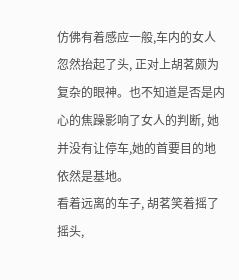仿佛有着感应一般,车内的女人忽然抬起了头, 正对上胡茗颇为复杂的眼神。也不知道是否是内心的焦躁影响了女人的判断, 她并没有让停车,她的首要目的地依然是基地。
看着远离的车子, 胡茗笑着摇了摇头,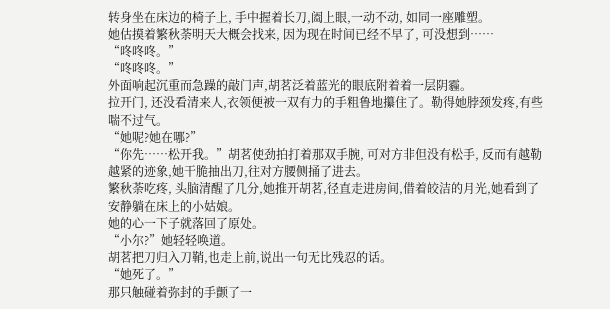转身坐在床边的椅子上, 手中握着长刀,阖上眼,一动不动, 如同一座雕塑。
她估摸着繁秋荼明天大概会找来, 因为现在时间已经不早了, 可没想到……
“咚咚咚。”
“咚咚咚。”
外面响起沉重而急躁的敲门声,胡茗泛着蓝光的眼底附着着一层阴霾。
拉开门, 还没看清来人,衣领便被一双有力的手粗鲁地攥住了。勒得她脖颈发疼,有些喘不过气。
“她呢?她在哪?”
“你先……松开我。”胡茗使劲拍打着那双手腕, 可对方非但没有松手, 反而有越勒越紧的迹象,她干脆抽出刀,往对方腰侧捅了进去。
繁秋荼吃疼, 头脑清醒了几分,她推开胡茗,径直走进房间,借着皎洁的月光,她看到了安静躺在床上的小姑娘。
她的心一下子就落回了原处。
“小尔?”她轻轻唤道。
胡茗把刀归入刀鞘,也走上前,说出一句无比残忍的话。
“她死了。”
那只触碰着弥封的手颤了一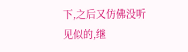下,之后又仿佛没听见似的,继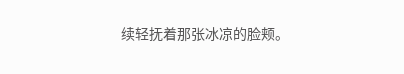续轻抚着那张冰凉的脸颊。